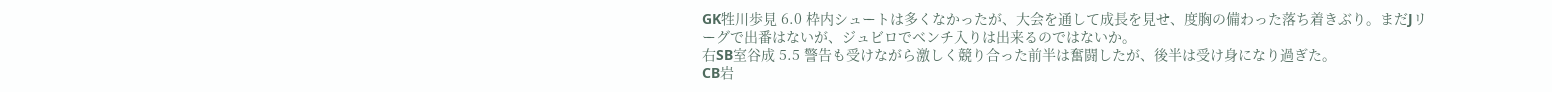GK牲川歩見 6.0 枠内シュートは多くなかったが、大会を通して成長を見せ、度胸の備わった落ち着きぶり。まだJリーグで出番はないが、ジュビロでベンチ入りは出来るのではないか。
右SB室谷成 5.5 警告も受けながら激しく競り合った前半は奮闘したが、後半は受け身になり過ぎた。
CB岩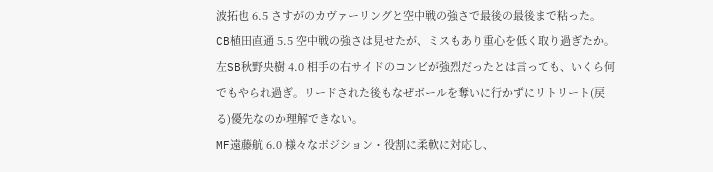波拓也 6.5 さすがのカヴァーリングと空中戦の強さで最後の最後まで粘った。
CB植田直通 5.5 空中戦の強さは見せたが、ミスもあり重心を低く取り過ぎたか。
左SB秋野央樹 4.0 相手の右サイドのコンビが強烈だったとは言っても、いくら何でもやられ過ぎ。リードされた後もなぜボールを奪いに行かずにリトリート(戻る)優先なのか理解できない。
MF遠藤航 6.0 様々なポジション・役割に柔軟に対応し、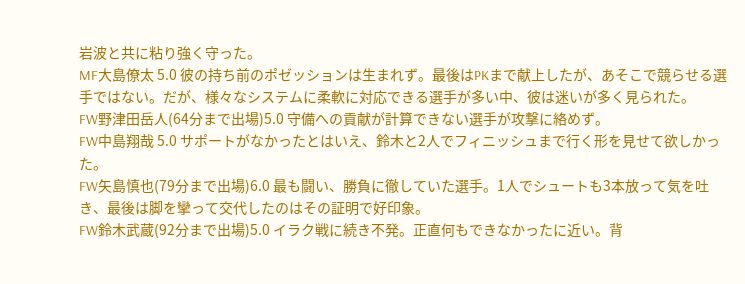岩波と共に粘り強く守った。
MF大島僚太 5.0 彼の持ち前のポゼッションは生まれず。最後はPKまで献上したが、あそこで競らせる選手ではない。だが、様々なシステムに柔軟に対応できる選手が多い中、彼は迷いが多く見られた。
FW野津田岳人(64分まで出場)5.0 守備への貢献が計算できない選手が攻撃に絡めず。
FW中島翔哉 5.0 サポートがなかったとはいえ、鈴木と2人でフィニッシュまで行く形を見せて欲しかった。
FW矢島慎也(79分まで出場)6.0 最も闘い、勝負に徹していた選手。1人でシュートも3本放って気を吐き、最後は脚を攣って交代したのはその証明で好印象。
FW鈴木武蔵(92分まで出場)5.0 イラク戦に続き不発。正直何もできなかったに近い。背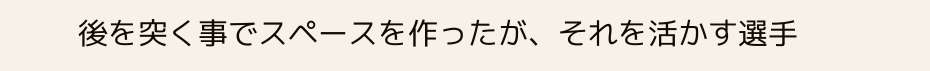後を突く事でスペースを作ったが、それを活かす選手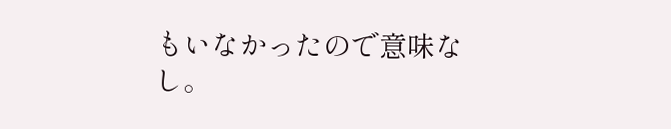もいなかったので意味なし。